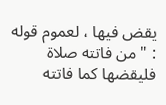يقض فيها ، لعموم قوله : " من فاتته صلاة فليقضها كما فاتته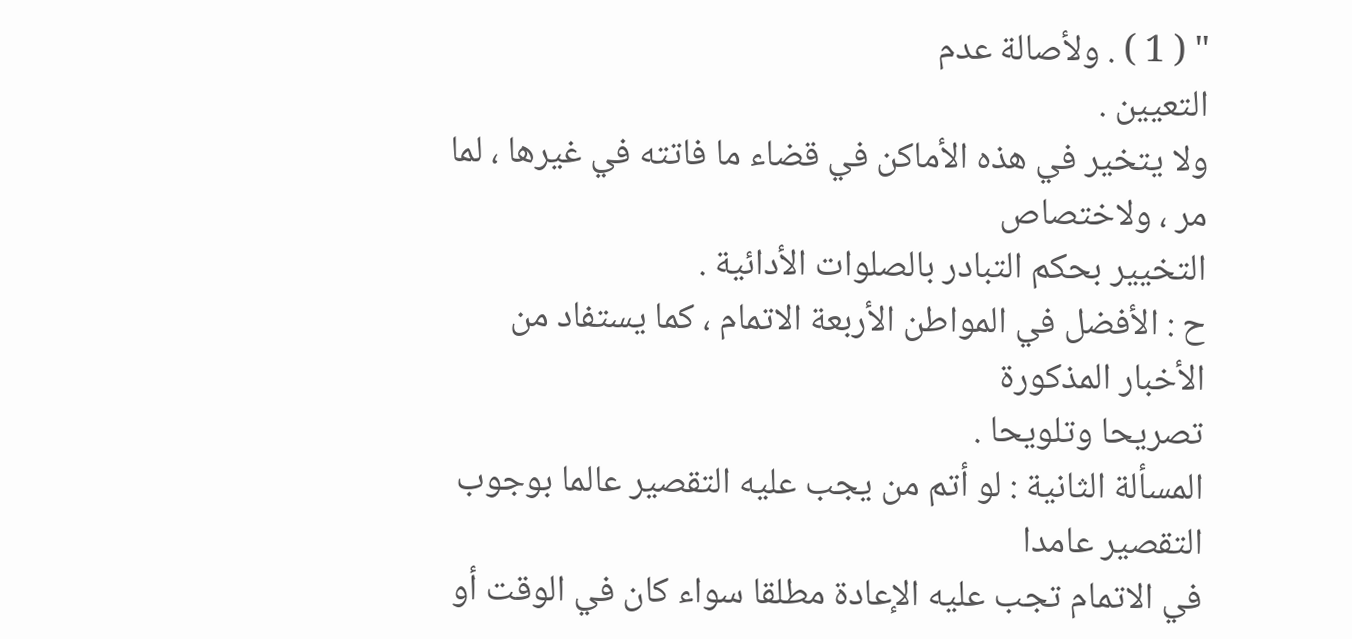" ( 1 ) . ولأصالة عدم
التعيين .
ولا يتخير في هذه الأماكن في قضاء ما فاتته في غيرها ، لما مر ، ولاختصاص
التخيير بحكم التبادر بالصلوات الأدائية .
ح : الأفضل في المواطن الأربعة الاتمام ، كما يستفاد من الأخبار المذكورة
تصريحا وتلويحا .
المسألة الثانية : لو أتم من يجب عليه التقصير عالما بوجوب التقصير عامدا
في الاتمام تجب عليه الإعادة مطلقا سواء كان في الوقت أو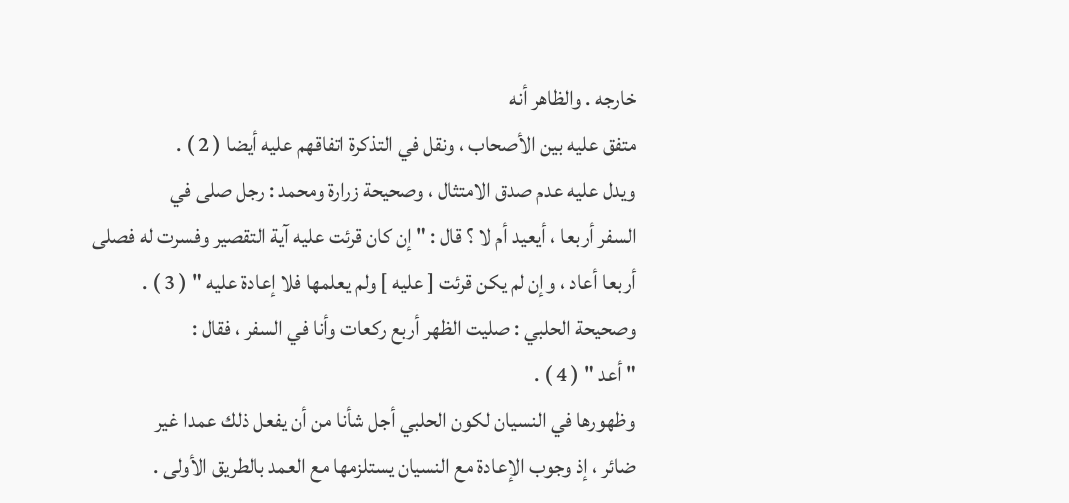خارجه . والظاهر أنه
متفق عليه بين الأصحاب ، ونقل في التذكرة اتفاقهم عليه أيضا ( 2 ) .
ويدل عليه عدم صدق الامتثال ، وصحيحة زرارة ومحمد : رجل صلى في
السفر أربعا ، أيعيد أم لا ؟ قال : " إن كان قرئت عليه آية التقصير وفسرت له فصلى
أربعا أعاد ، وإن لم يكن قرئت [ عليه ] ولم يعلمها فلا إعادة عليه " ( 3 ) .
وصحيحة الحلبي : صليت الظهر أربع ركعات وأنا في السفر ، فقال :
" أعد " ( 4 ) .
وظهورها في النسيان لكون الحلبي أجل شأنا من أن يفعل ذلك عمدا غير
ضائر ، إذ وجوب الإعادة مع النسيان يستلزمها مع العمد بالطريق الأولى .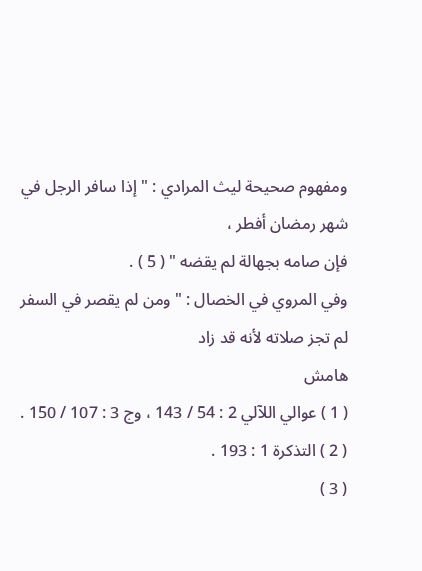ومفهوم صحيحة ليث المرادي : " إذا سافر الرجل في شهر رمضان أفطر ،
فإن صامه بجهالة لم يقضه " ( 5 ) .
وفي المروي في الخصال : " ومن لم يقصر في السفر لم تجز صلاته لأنه قد زاد
هامش
( 1 ) عوالي اللآلي 2 : 54 / 143 ، وج 3 : 107 / 150 .
( 2 ) التذكرة 1 : 193 .
( 3 )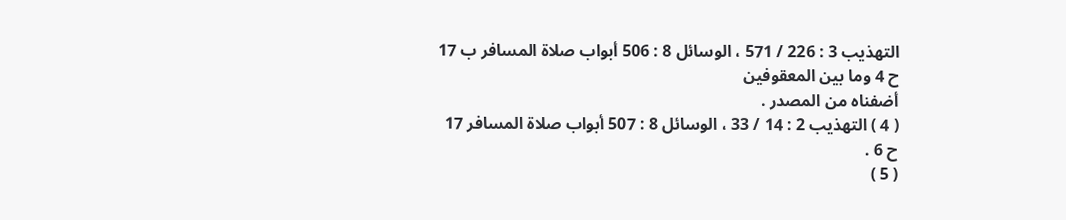التهذيب 3 : 226 / 571 ، الوسائل 8 : 506 أبواب صلاة المسافر ب 17 ح 4 وما بين المعقوفين
أضفناه من المصدر .
( 4 ) التهذيب 2 : 14 / 33 ، الوسائل 8 : 507 أبواب صلاة المسافر 17 ح 6 .
( 5 )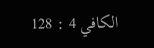الكافي 4 : 128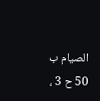الصيام ب 50 ح 3 ،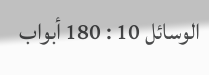الوسائل 10 : 180 أبواب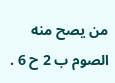من يصح منه الصوم ب 2 ح 6 .